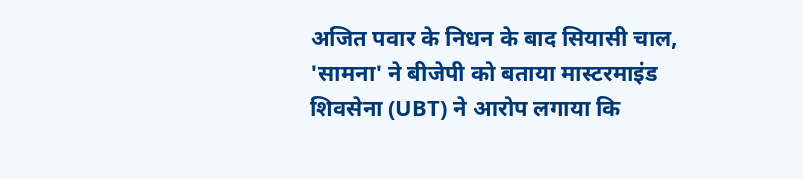अजित पवार के निधन के बाद सियासी चाल, 'सामना' ने बीजेपी को बताया मास्टरमाइंड
शिवसेना (UBT) ने आरोप लगाया कि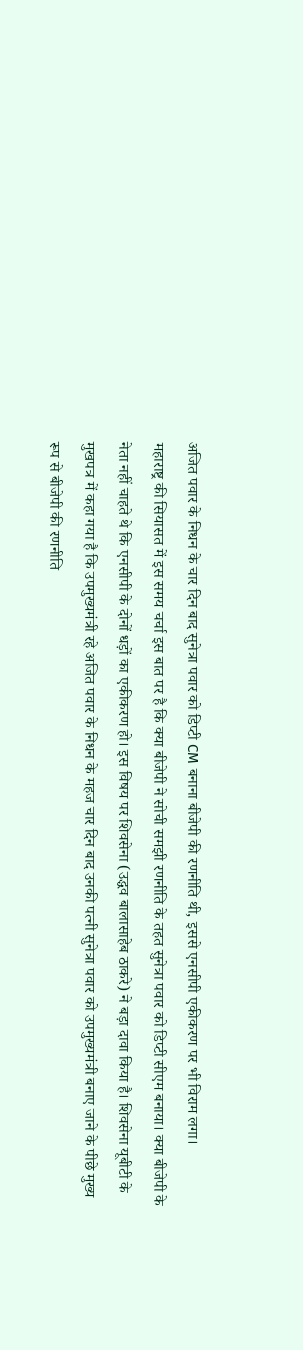अजित पवार के निधन के चार दिन बाद सुनेत्रा पवार को डिप्टी CM बनाना बीजेपी की रणनीति थी, इससे एनसीपी एकीकरण पर भी विराम लगा।
महाराष्ट्र की सियासत में इस समय चर्चा इस बात पर है कि क्या बीजेपी ने सोची समझी रणनीति के तहत सुनेत्रा पवार को डिप्टी सीएम बनाया। क्या बीजेपी के नेता नहीं चाहते थे कि एनसीपी के दोनों धड़ों का एकीकरण हो। इस विषय पर शिवसेना (उद्धव बालासाहेब ठाकरे) ने बड़ा दावा किया है। शिवसेना यूबीटी के मुखपत्र में कहा गया है कि उपमुख्यमंत्री रहे अजित पवार के निधन के महज चार दिन बाद उनकी पत्नी सुनेत्रा पवार को उपमुख्यमंत्री बनाए जाने के पीछे मुख्य रूप से बीजेपी की रणनीति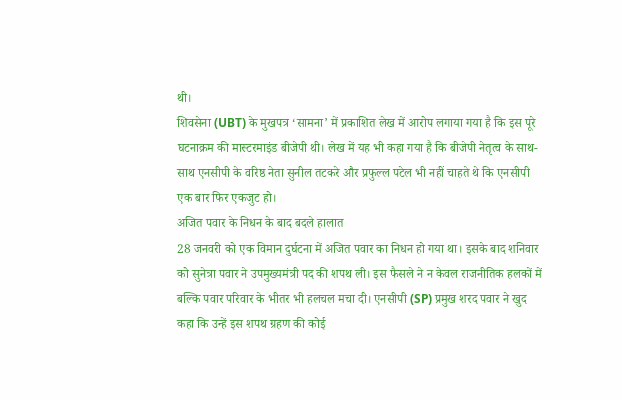थी।
शिवसेना (UBT) के मुखपत्र ‘सामना’ में प्रकाशित लेख में आरोप लगाया गया है कि इस पूरे घटनाक्रम की मास्टरमाइंड बीजेपी थी। लेख में यह भी कहा गया है कि बीजेपी नेतृत्व के साथ-साथ एनसीपी के वरिष्ठ नेता सुनील तटकरे और प्रफुल्ल पटेल भी नहीं चाहते थे कि एनसीपी एक बार फिर एकजुट हो।
अजित पवार के निधन के बाद बदले हालात
28 जनवरी को एक विमान दुर्घटना में अजित पवार का निधन हो गया था। इसके बाद शनिवार को सुनेत्रा पवार ने उपमुख्यमंत्री पद की शपथ ली। इस फैसले ने न केवल राजनीतिक हलकों में बल्कि पवार परिवार के भीतर भी हलचल मचा दी। एनसीपी (SP) प्रमुख शरद पवार ने खुद कहा कि उन्हें इस शपथ ग्रहण की कोई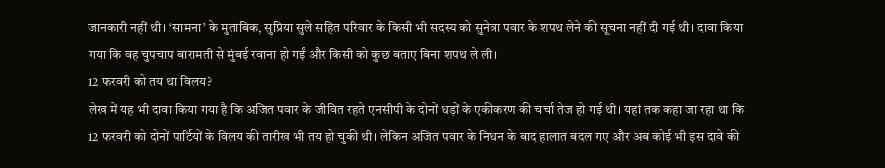जानकारी नहीं थी। ‘सामना’ के मुताबिक, सुप्रिया सुले सहित परिवार के किसी भी सदस्य को सुनेत्रा पवार के शपथ लेने की सूचना नहीं दी गई थी। दावा किया गया कि वह चुपचाप बारामती से मुंबई रवाना हो गईं और किसी को कुछ बताए बिना शपथ ले ली।
12 फरवरी को तय था विलय?
लेख में यह भी दावा किया गया है कि अजित पवार के जीवित रहते एनसीपी के दोनों धड़ों के एकीकरण की चर्चा तेज हो गई थी। यहां तक कहा जा रहा था कि 12 फरवरी को दोनों पार्टियों के विलय की तारीख भी तय हो चुकी थी। लेकिन अजित पवार के निधन के बाद हालात बदल गए और अब कोई भी इस दावे की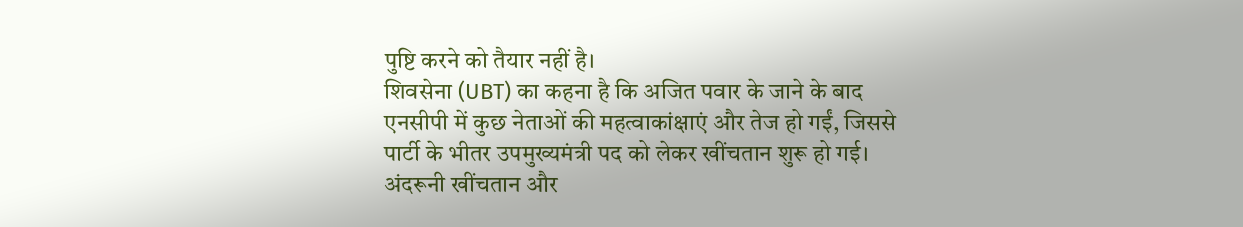पुष्टि करने को तैयार नहीं है।
शिवसेना (UBT) का कहना है कि अजित पवार के जाने के बाद एनसीपी में कुछ नेताओं की महत्वाकांक्षाएं और तेज हो गईं, जिससे पार्टी के भीतर उपमुख्यमंत्री पद को लेकर खींचतान शुरू हो गई।
अंदरूनी खींचतान और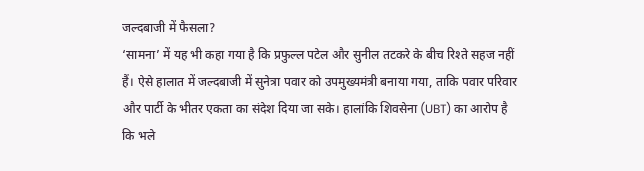जल्दबाजी में फैसला?
‘सामना’ में यह भी कहा गया है कि प्रफुल्ल पटेल और सुनील तटकरे के बीच रिश्ते सहज नहीं हैं। ऐसे हालात में जल्दबाजी में सुनेत्रा पवार को उपमुख्यमंत्री बनाया गया, ताकि पवार परिवार और पार्टी के भीतर एकता का संदेश दिया जा सके। हालांकि शिवसेना (UBT) का आरोप है कि भले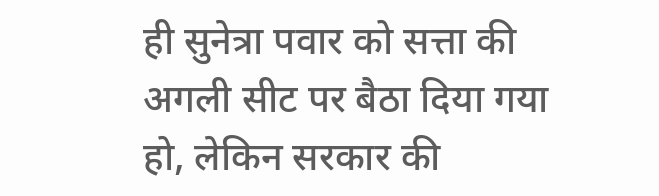ही सुनेत्रा पवार को सत्ता की अगली सीट पर बैठा दिया गया हो, लेकिन सरकार की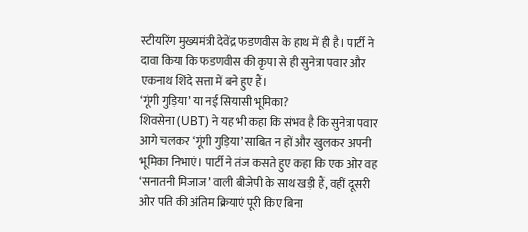स्टीयरिंग मुख्यमंत्री देवेंद्र फडणवीस के हाथ में ही है। पार्टी ने दावा किया कि फडणवीस की कृपा से ही सुनेत्रा पवार और एकनाथ शिंदे सत्ता में बने हुए हैं।
‘गूंगी गुड़िया’ या नई सियासी भूमिका?
शिवसेना (UBT) ने यह भी कहा कि संभव है कि सुनेत्रा पवार आगे चलकर ‘गूंगी गुड़िया’ साबित न हों और खुलकर अपनी भूमिका निभाएं। पार्टी ने तंज कसते हुए कहा कि एक ओर वह ‘सनातनी मिजाज’ वाली बीजेपी के साथ खड़ी हैं, वहीं दूसरी ओर पति की अंतिम क्रियाएं पूरी किए बिना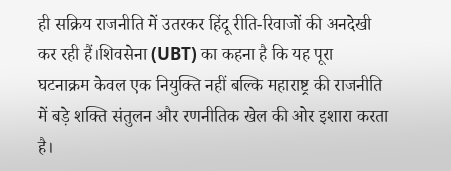ही सक्रिय राजनीति में उतरकर हिंदू रीति-रिवाजों की अनदेखी कर रही हैं।शिवसेना (UBT) का कहना है कि यह पूरा घटनाक्रम केवल एक नियुक्ति नहीं बल्कि महाराष्ट्र की राजनीति में बड़े शक्ति संतुलन और रणनीतिक खेल की ओर इशारा करता है।